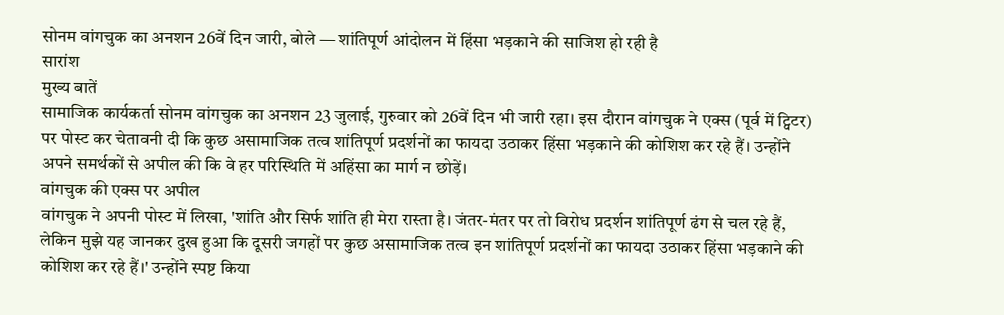सोनम वांगचुक का अनशन 26वें दिन जारी, बोले — शांतिपूर्ण आंदोलन में हिंसा भड़काने की साजिश हो रही है
सारांश
मुख्य बातें
सामाजिक कार्यकर्ता सोनम वांगचुक का अनशन 23 जुलाई, गुरुवार को 26वें दिन भी जारी रहा। इस दौरान वांगचुक ने एक्स (पूर्व में ट्विटर) पर पोस्ट कर चेतावनी दी कि कुछ असामाजिक तत्व शांतिपूर्ण प्रदर्शनों का फायदा उठाकर हिंसा भड़काने की कोशिश कर रहे हैं। उन्होंने अपने समर्थकों से अपील की कि वे हर परिस्थिति में अहिंसा का मार्ग न छोड़ें।
वांगचुक की एक्स पर अपील
वांगचुक ने अपनी पोस्ट में लिखा, 'शांति और सिर्फ शांति ही मेरा रास्ता है। जंतर-मंतर पर तो विरोध प्रदर्शन शांतिपूर्ण ढंग से चल रहे हैं, लेकिन मुझे यह जानकर दुख हुआ कि दूसरी जगहों पर कुछ असामाजिक तत्व इन शांतिपूर्ण प्रदर्शनों का फायदा उठाकर हिंसा भड़काने की कोशिश कर रहे हैं।' उन्होंने स्पष्ट किया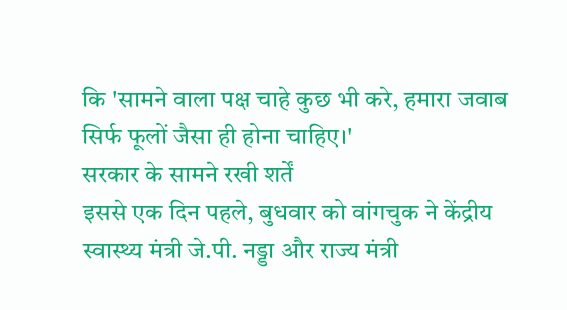कि 'सामने वाला पक्ष चाहे कुछ भी करे, हमारा जवाब सिर्फ फूलों जैसा ही होना चाहिए।'
सरकार के सामने रखी शर्तें
इससे एक दिन पहले, बुधवार को वांगचुक ने केंद्रीय स्वास्थ्य मंत्री जे.पी. नड्डा और राज्य मंत्री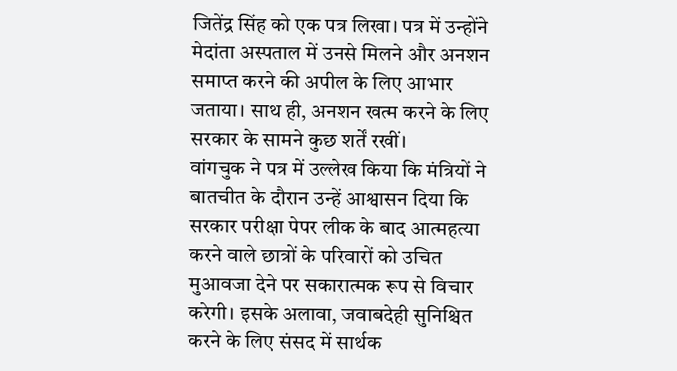जितेंद्र सिंह को एक पत्र लिखा। पत्र में उन्होंने मेदांता अस्पताल में उनसे मिलने और अनशन समाप्त करने की अपील के लिए आभार जताया। साथ ही, अनशन खत्म करने के लिए सरकार के सामने कुछ शर्तें रखीं।
वांगचुक ने पत्र में उल्लेख किया कि मंत्रियों ने बातचीत के दौरान उन्हें आश्वासन दिया कि सरकार परीक्षा पेपर लीक के बाद आत्महत्या करने वाले छात्रों के परिवारों को उचित मुआवजा देने पर सकारात्मक रूप से विचार करेगी। इसके अलावा, जवाबदेही सुनिश्चित करने के लिए संसद में सार्थक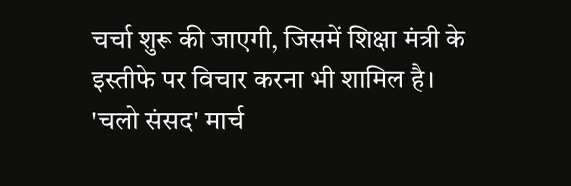चर्चा शुरू की जाएगी, जिसमें शिक्षा मंत्री के इस्तीफे पर विचार करना भी शामिल है।
'चलो संसद' मार्च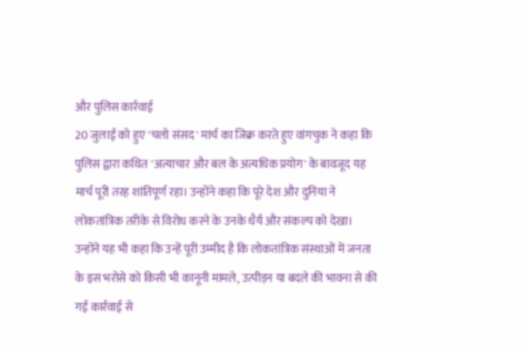और पुलिस कार्रवाई
20 जुलाई को हुए 'चलो संसद' मार्च का जिक्र करते हुए वांगचुक ने कहा कि पुलिस द्वारा कथित 'अत्याचार और बल के अत्यधिक प्रयोग' के बावजूद यह मार्च पूरी तरह शांतिपूर्ण रहा। उन्होंने कहा कि पूरे देश और दुनिया ने लोकतांत्रिक तरीके से विरोध करने के उनके धैर्य और संकल्प को देखा।
उन्होंने यह भी कहा कि उन्हें पूरी उम्मीद है कि लोकतांत्रिक संस्थाओं में जनता के इस भरोसे को किसी भी कानूनी मामले, उत्पीड़न या बदले की भावना से की गई कार्रवाई से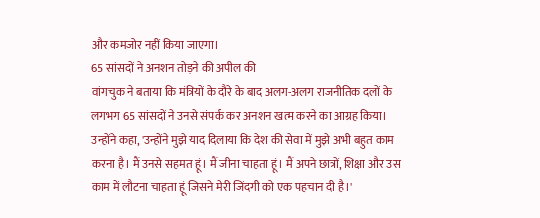और कमजोर नहीं किया जाएगा।
65 सांसदों ने अनशन तोड़ने की अपील की
वांगचुक ने बताया कि मंत्रियों के दौरे के बाद अलग-अलग राजनीतिक दलों के लगभग 65 सांसदों ने उनसे संपर्क कर अनशन खत्म करने का आग्रह किया। उन्होंने कहा, 'उन्होंने मुझे याद दिलाया कि देश की सेवा में मुझे अभी बहुत काम करना है। मैं उनसे सहमत हूं। मैं जीना चाहता हूं। मैं अपने छात्रों, शिक्षा और उस काम में लौटना चाहता हूं जिसने मेरी जिंदगी को एक पहचान दी है।'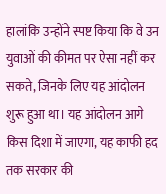हालांकि उन्होंने स्पष्ट किया कि वे उन युवाओं की कीमत पर ऐसा नहीं कर सकते, जिनके लिए यह आंदोलन शुरू हुआ था। यह आंदोलन आगे किस दिशा में जाएगा, यह काफी हद तक सरकार की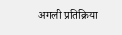अगली प्रतिक्रिया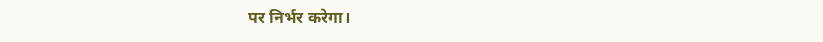पर निर्भर करेगा।